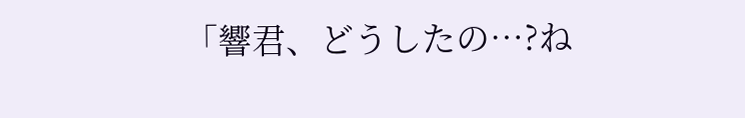「響君、どうしたの…?ね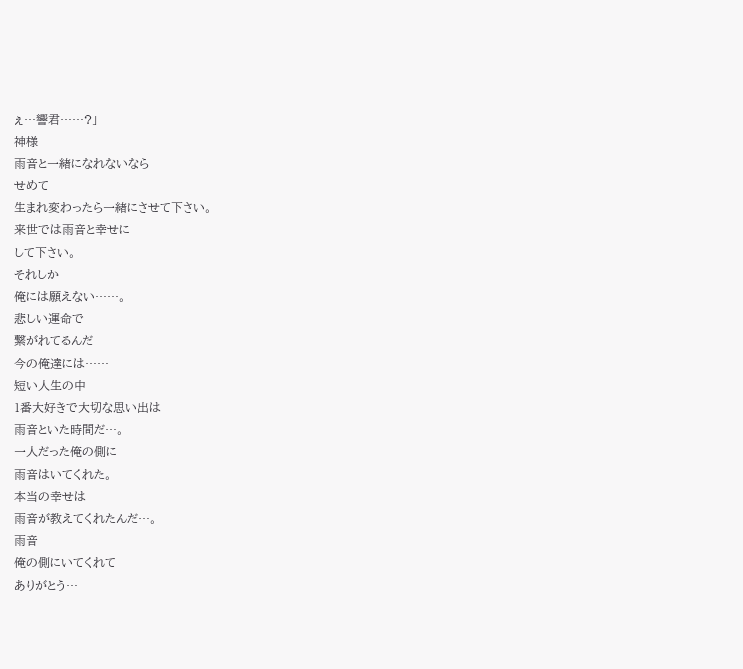ぇ…響君……?」
神様
雨音と一緒になれないなら
せめて
生まれ変わったら一緒にさせて下さい。
来世では雨音と幸せに
して下さい。
それしか
俺には願えない……。
悲しい運命で
繋がれてるんだ
今の俺達には……
短い人生の中
1番大好きで大切な思い出は
雨音といた時間だ…。
一人だった俺の側に
雨音はいてくれた。
本当の幸せは
雨音が教えてくれたんだ…。
雨音
俺の側にいてくれて
ありがとう…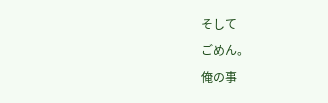そして
ごめん。
俺の事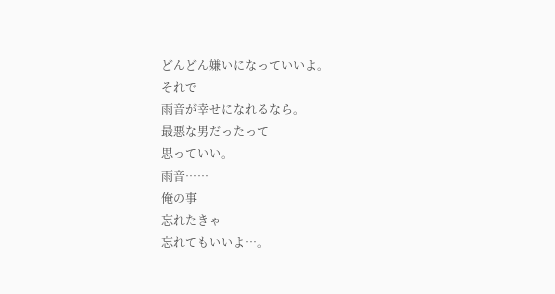どんどん嫌いになっていいよ。
それで
雨音が幸せになれるなら。
最悪な男だったって
思っていい。
雨音……
俺の事
忘れたきゃ
忘れてもいいよ…。